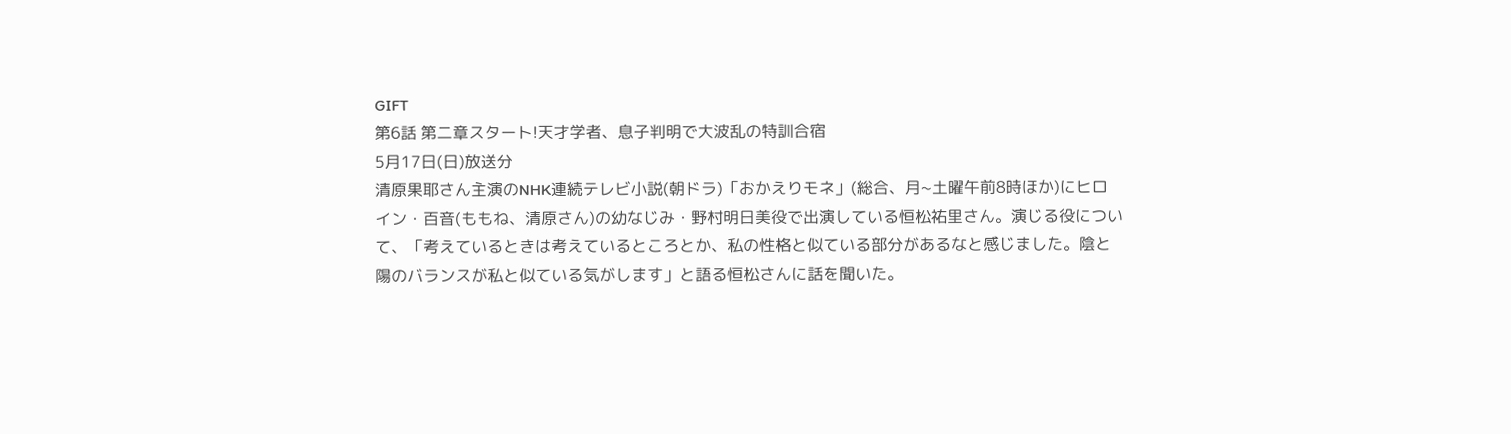GIFT
第6話 第二章スタート!天才学者、息子判明で大波乱の特訓合宿
5月17日(日)放送分
清原果耶さん主演のNHK連続テレビ小説(朝ドラ)「おかえりモネ」(総合、月~土曜午前8時ほか)にヒロイン・百音(ももね、清原さん)の幼なじみ・野村明日美役で出演している恒松祐里さん。演じる役について、「考えているときは考えているところとか、私の性格と似ている部分があるなと感じました。陰と陽のバランスが私と似ている気がします」と語る恒松さんに話を聞いた。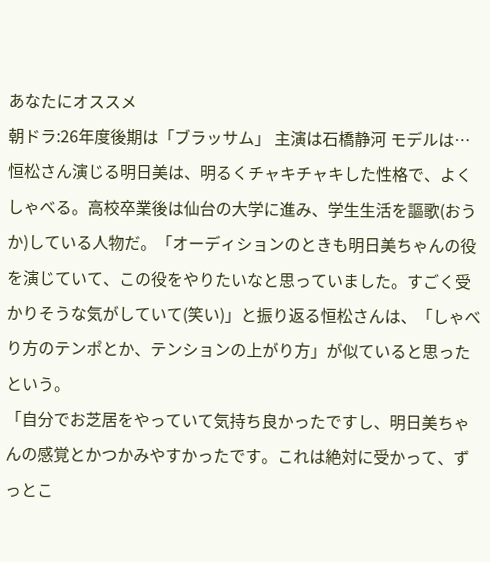あなたにオススメ
朝ドラ:26年度後期は「ブラッサム」 主演は石橋静河 モデルは…
恒松さん演じる明日美は、明るくチャキチャキした性格で、よくしゃべる。高校卒業後は仙台の大学に進み、学生生活を謳歌(おうか)している人物だ。「オーディションのときも明日美ちゃんの役を演じていて、この役をやりたいなと思っていました。すごく受かりそうな気がしていて(笑い)」と振り返る恒松さんは、「しゃべり方のテンポとか、テンションの上がり方」が似ていると思ったという。
「自分でお芝居をやっていて気持ち良かったですし、明日美ちゃんの感覚とかつかみやすかったです。これは絶対に受かって、ずっとこ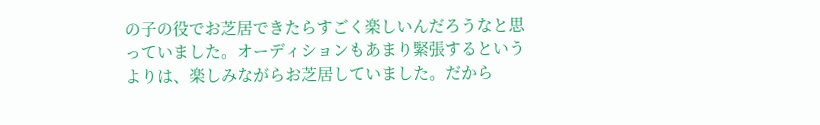の子の役でお芝居できたらすごく楽しいんだろうなと思っていました。オーディションもあまり緊張するというよりは、楽しみながらお芝居していました。だから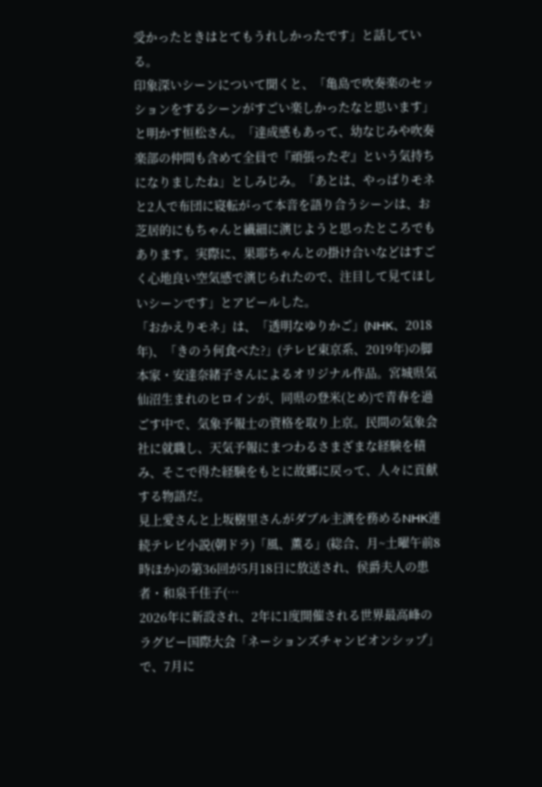受かったときはとてもうれしかったです」と話している。
印象深いシーンについて聞くと、「亀島で吹奏楽のセッションをするシーンがすごい楽しかったなと思います」と明かす恒松さん。「達成感もあって、幼なじみや吹奏楽部の仲間も含めて全員で『頑張ったぞ』という気持ちになりましたね」としみじみ。「あとは、やっぱりモネと2人で布団に寝転がって本音を語り合うシーンは、お芝居的にもちゃんと繊細に演じようと思ったところでもあります。実際に、果耶ちゃんとの掛け合いなどはすごく心地良い空気感で演じられたので、注目して見てほしいシーンです」とアピールした。
「おかえりモネ」は、「透明なゆりかご」(NHK、2018年)、「きのう何食べた?」(テレビ東京系、2019年)の脚本家・安達奈緒子さんによるオリジナル作品。宮城県気仙沼生まれのヒロインが、同県の登米(とめ)で青春を過ごす中で、気象予報士の資格を取り上京。民間の気象会社に就職し、天気予報にまつわるさまざまな経験を積み、そこで得た経験をもとに故郷に戻って、人々に貢献する物語だ。
見上愛さんと上坂樹里さんがダブル主演を務めるNHK連続テレビ小説(朝ドラ)「風、薫る」(総合、月~土曜午前8時ほか)の第36回が5月18日に放送され、侯爵夫人の患者・和泉千佳子(…
2026年に新設され、2年に1度開催される世界最高峰のラグビー国際大会「ネーションズチャンピオンシップ」で、7月に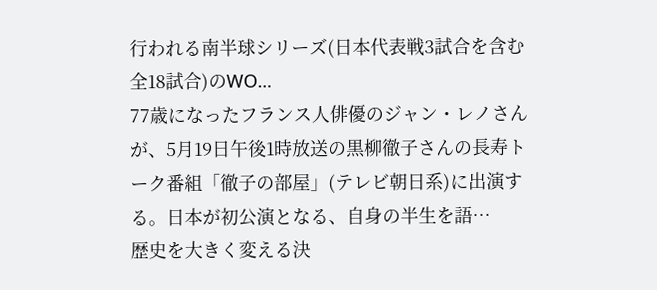行われる南半球シリーズ(日本代表戦3試合を含む全18試合)のWO…
77歳になったフランス人俳優のジャン・レノさんが、5月19日午後1時放送の黒柳徹子さんの長寿トーク番組「徹子の部屋」(テレビ朝日系)に出演する。日本が初公演となる、自身の半生を語…
歴史を大きく変える決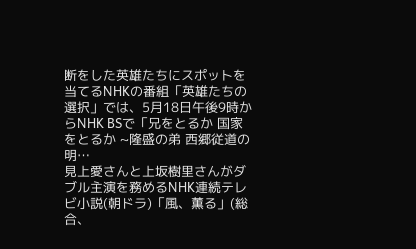断をした英雄たちにスポットを当てるNHKの番組「英雄たちの選択」では、5月18日午後9時からNHK BSで「兄をとるか 国家をとるか ~隆盛の弟 西郷従道の明…
見上愛さんと上坂樹里さんがダブル主演を務めるNHK連続テレビ小説(朝ドラ)「風、薫る」(総合、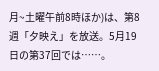月~土曜午前8時ほか)は、第8週「夕映え」を放送。5月19日の第37回では……。